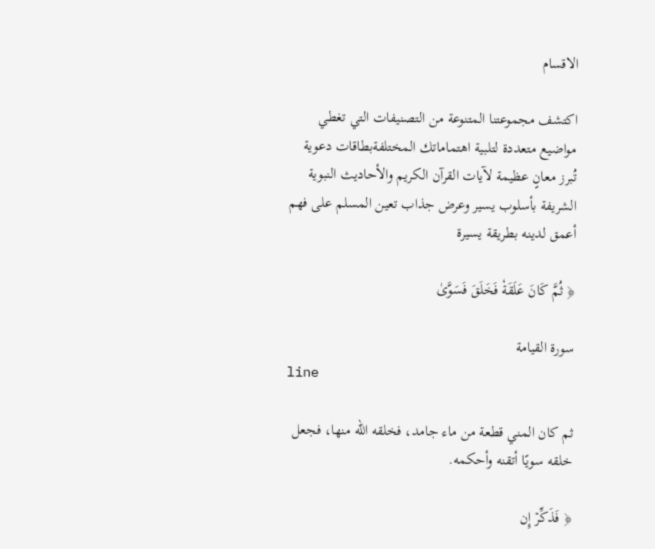الاقسام

اكتشف مجموعتنا المتنوعة من التصنيفات التي تغطي مواضيع متعددة لتلبية اهتماماتك المختلفةبطاقات دعوية تُبرز معانٍ عظيمة لآيات القرآن الكريم والأحاديث النبوية الشريفة بأسلوب يسير وعرض جذاب تعين المسلم على فهم أعمق لدينه بطريقة يسيرة

﴿ ثُمَّ كَانَ عَلَقَةٗ فَخَلَقَ فَسَوَّىٰ

سورة القيامة
line

ثم كان المني قطعة من ماء جامد، فخلقه الله منها، فجعل خلقه سويًا أتقنه وأحكمه.

﴿ فَذَكِّرۡ إِن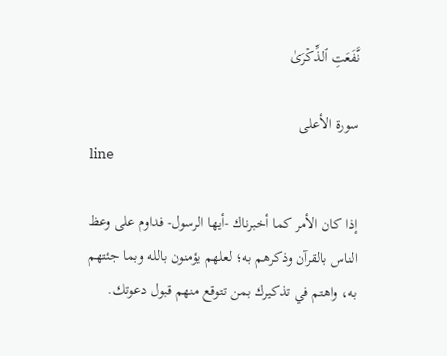نَّفَعَتِ ٱلذِّكۡرَىٰ

سورة الأعلى
line

إذا كان الأمر كما أخبرناك -أيها الرسول- فداوم على وعظ الناس بالقرآن وذكرهم به؛ لعلهم يؤمنون بالله وبما جئتهم به، واهتم في تذكيرك بمن تتوقع منهم قبول دعوتك.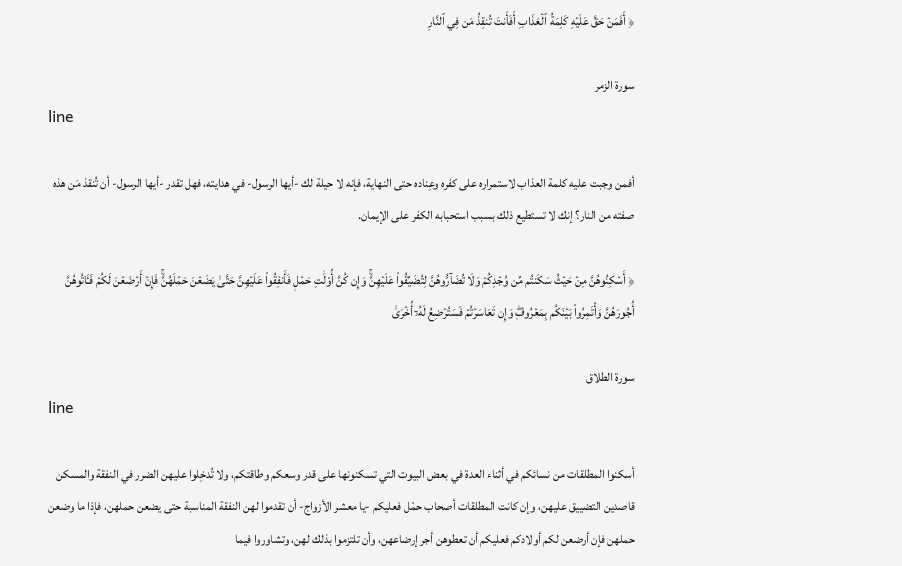﴿ أَفَمَنۡ حَقَّ عَلَيۡهِ كَلِمَةُ ٱلۡعَذَابِ أَفَأَنتَ تُنقِذُ مَن فِي ٱلنَّارِ

سورة الزمر
line

أفمن وجبت عليه كلمة العذاب لاستمراره على كفره وعِناده حتى النهاية، فإنه لا حيلة لك -أيها الرسول- في هدايته، فهل تقدر -أيها الرسول- أن تُنقذ مَن هذه صفته من النار؟ إنك لا تستطيع ذلك بسبب استحبابه الكفر على الإيمان.

﴿ أَسۡكِنُوهُنَّ مِنۡ حَيۡثُ سَكَنتُم مِّن وُجۡدِكُمۡ وَلَا تُضَآرُّوهُنَّ لِتُضَيِّقُواْ عَلَيۡهِنَّۚ وَإِن كُنَّ أُوْلَٰتِ حَمۡلٖ فَأَنفِقُواْ عَلَيۡهِنَّ حَتَّىٰ يَضَعۡنَ حَمۡلَهُنَّۚ فَإِنۡ أَرۡضَعۡنَ لَكُمۡ فَـَٔاتُوهُنَّ أُجُورَهُنَّ وَأۡتَمِرُواْ بَيۡنَكُم بِمَعۡرُوفٖۖ وَإِن تَعَاسَرۡتُمۡ فَسَتُرۡضِعُ لَهُۥٓ أُخۡرَىٰ

سورة الطلاق
line

أسكنوا المطلقات من نسائكم في أثناء العدة في بعض البيوت التي تسكنونها على قدر وسعكم وطاقتكم، ولا تُدخِلوا عليهن الضرر في النفقة والمسكن قاصدين التضييق عليهن، وإن كانت المطلقات أصحاب حمْل فعليكم -يا معشر الأزواج- أن تقدموا لهن النفقة المناسبة حتى يضعن حملهن، فإذا ما وضعن حملهن فإن أرضعن لكم أولادكم فعليكم أن تعطوهن أجر إرضاعهن، وأن تلتزموا بذلك لهن، وتشاوروا فيما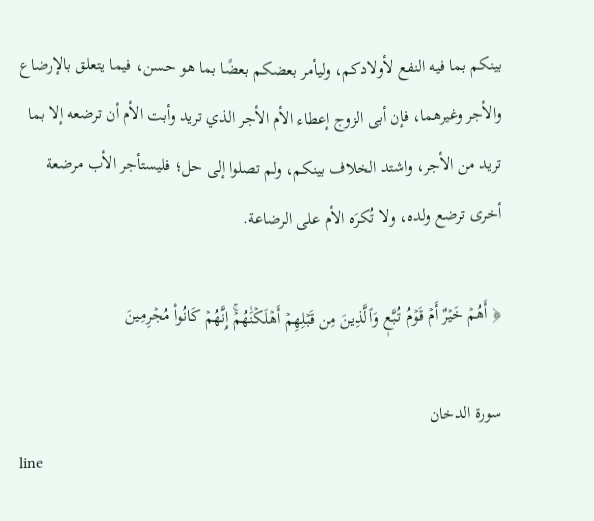بينكم بما فيه النفع لأولادكم، وليأمر بعضكم بعضًا بما هو حسن، فيما يتعلق بالإرضاع والأجر وغيرهما، فإن أبى الزوج إعطاء الأم الأجر الذي تريد وأبت الأم أن ترضعه إلا بما تريد من الأجر، واشتد الخلاف بينكم، ولم تصلوا إلى حل؛ فليستأجر الأب مرضعة أخرى ترضع ولده، ولا تُكرَه الأم على الرضاعة.

﴿ أَهُمۡ خَيۡرٌ أَمۡ قَوۡمُ تُبَّعٖ وَٱلَّذِينَ مِن قَبۡلِهِمۡ أَهۡلَكۡنَٰهُمۡۚ إِنَّهُمۡ كَانُواْ مُجۡرِمِينَ

سورة الدخان
line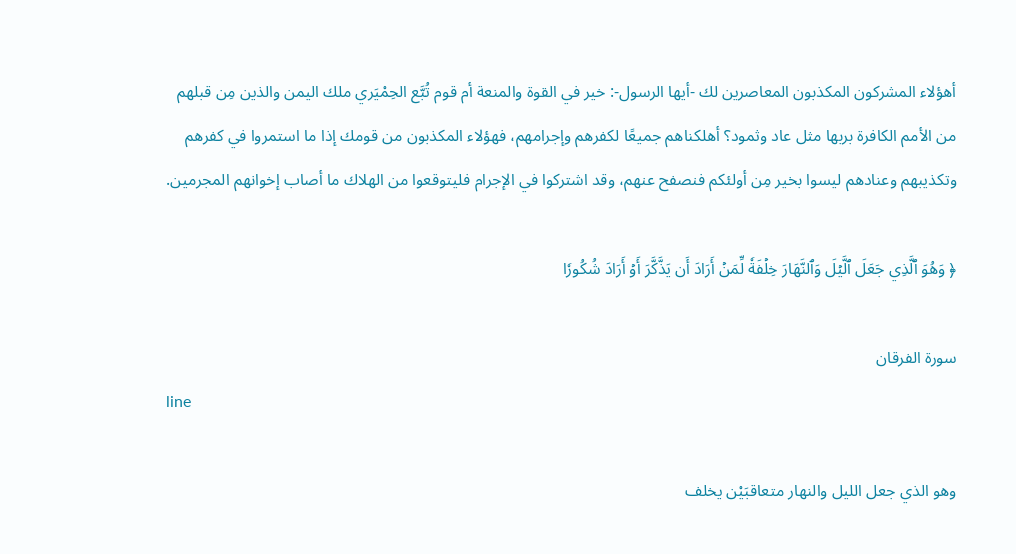أهؤلاء المشركون المكذبون المعاصرين لك -أيها الرسول-: خير في القوة والمنعة أم قوم تُبَّع الحِمْيَري ملك اليمن والذين مِن قبلهم من الأمم الكافرة بربها مثل عاد وثمود؟ أهلكناهم جميعًا لكفرهم وإجرامهم، فهؤلاء المكذبون من قومك إذا ما استمروا في كفرهم وتكذيبهم وعنادهم ليسوا بخير مِن أولئكم فنصفح عنهم، وقد اشتركوا في الإجرام فليتوقعوا من الهلاك ما أصاب إخوانهم المجرمين.

﴿ وَهُوَ ٱلَّذِي جَعَلَ ٱلَّيۡلَ وَٱلنَّهَارَ خِلۡفَةٗ لِّمَنۡ أَرَادَ أَن يَذَّكَّرَ أَوۡ أَرَادَ شُكُورٗا

سورة الفرقان
line

وهو الذي جعل الليل والنهار متعاقبَيْن يخلف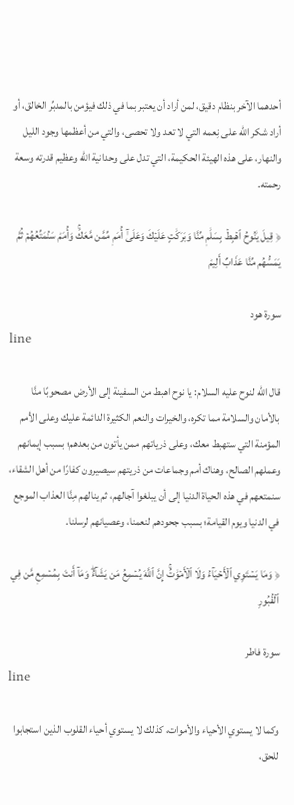أحدهما الآخر بنظام دقيق، لمن أراد أن يعتبر بما في ذلك فيؤمن بالمدبِّر الخالق، أو أراد شكر الله على نِعمه التي لا تعد ولا تحصى، والتي من أعظمها وجود الليل والنهار، على هذه الهيئة الحكيمة، التي تدل على وحدانية الله وعظيم قدرته وسعة رحمته.

﴿ قِيلَ يَٰنُوحُ ٱهۡبِطۡ بِسَلَٰمٖ مِّنَّا وَبَرَكَٰتٍ عَلَيۡكَ وَعَلَىٰٓ أُمَمٖ مِّمَّن مَّعَكَۚ وَأُمَمٞ سَنُمَتِّعُهُمۡ ثُمَّ يَمَسُّهُم مِّنَّا عَذَابٌ أَلِيمٞ

سورة هود
line

قال الله لنوح عليه السلام: يا نوح اهبط من السفينة إلى الأرض مصحوبًا منَّا بالأمان والسلامة مما تكره، والخيرات والنعم الكثيرة الدائمة عليك وعلى الأمم المؤمنة التي ستهبط معك، وعلى ذرياتهم ممن يأتون من بعدهم؛ بسبب إيمانهم وعملهم الصالح، وهناك أمم وجماعات من ذريتهم سيصيرون كفارًا من أهل الشقاء، سنمتعهم في هذه الحياة الدنيا إلى أن يبلغوا آجالهم، ثم ينالهم مِنَّا العذاب الموجع في الدنيا ويوم القيامة؛ بسبب جحودهم لنعمنا، وعصيانهم لرسلنا.

﴿ وَمَا يَسۡتَوِي ٱلۡأَحۡيَآءُ وَلَا ٱلۡأَمۡوَٰتُۚ إِنَّ ٱللَّهَ يُسۡمِعُ مَن يَشَآءُۖ وَمَآ أَنتَ بِمُسۡمِعٖ مَّن فِي ٱلۡقُبُورِ

سورة فاطر
line

وكما لا يستوي الأحياء والأموات، كذلك لا يستوي أحياء القلوب الذين استجابوا للحق،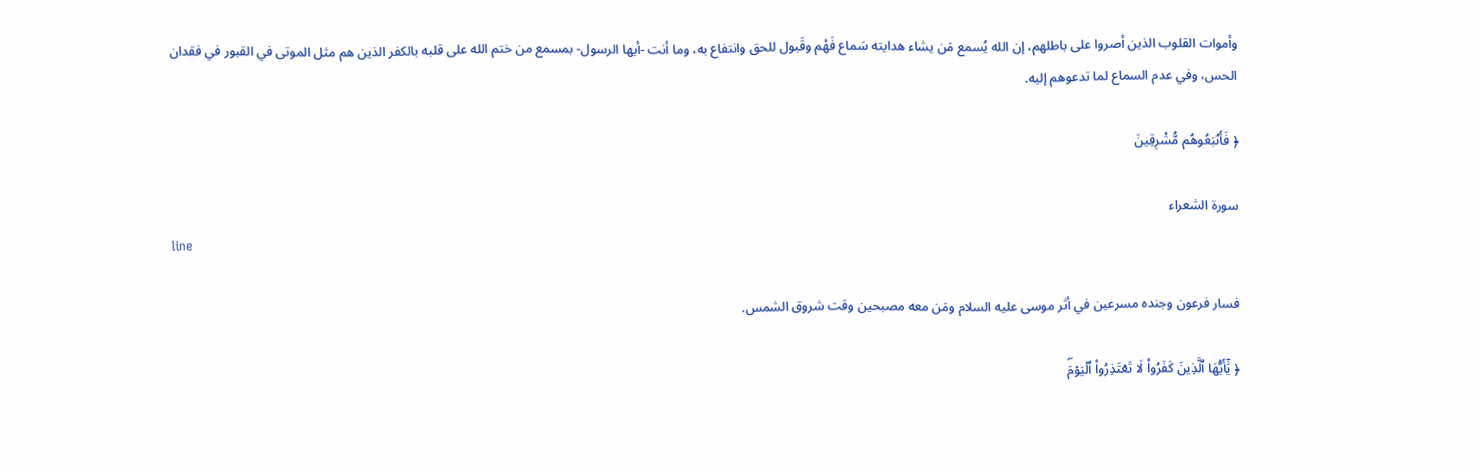وأموات القلوب الذين أصروا على باطلهم، إن الله يُسمع مَن يشاء هدايته سَماع فَهْم وقَبول للحق وانتفاع به، وما أنت -أيها الرسول- بمسمع من ختم الله على قلبه بالكفر الذين هم مثل الموتى في القبور في فقدان الحس، وفي عدم السماع لما تدعوهم إليه.

﴿ فَأَتۡبَعُوهُم مُّشۡرِقِينَ

سورة الشعراء
line

فسار فرعون وجنده مسرعين في أثر موسى عليه السلام ومَن معه مصبحين وقت شروق الشمس.

﴿ يَٰٓأَيُّهَا ٱلَّذِينَ كَفَرُواْ لَا تَعۡتَذِرُواْ ٱلۡيَوۡمَۖ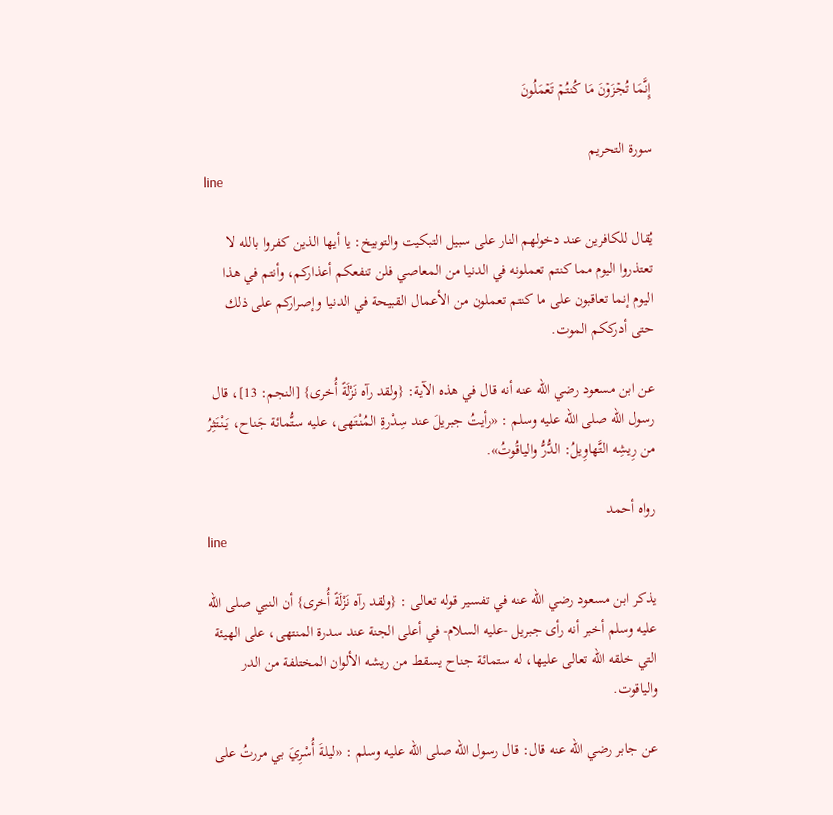إِنَّمَا تُجۡزَوۡنَ مَا كُنتُمۡ تَعۡمَلُونَ

سورة التحريم
line

يُقال للكافرين عند دخولهم النار على سبيل التبكيت والتوبيخ: يا أيها الذين كفروا بالله لا تعتذروا اليوم مما كنتم تعملونه في الدنيا من المعاصي فلن تنفعكم أعذاركم، وأنتم في هذا اليوم إنما تعاقبون على ما كنتم تعملون من الأعمال القبيحة في الدنيا وإصراركم على ذلك حتى أدرككم الموت.

عن ابن مسعود رضي الله عنه أنه قال في هذه الآية: {ولقد رآه نَزْلَةً أُخرى} [النجم: 13]، قال رسول الله صلى الله عليه وسلم : «رأيتُ جبريلَ عند سِدْرةِ المُنْتَهى، عليه ستُّمائة جَناح، يَنْتَثِرُ من رِيشِه التَّهاوِيلُ: الدُّرُّ والياقُوتُ».

رواه أحمد
line

يذكر ابن مسعود رضي الله عنه في تفسير قوله تعالى : {ولقد رآه نَزْلَةً أُخرى} أن النبي صلى الله عليه وسلم أخبر أنه رأى جبريل -عليه السلام- في أعلى الجنة عند سدرة المنتهى، على الهيئة التي خلقه الله تعالى عليها، له ستمائة جناح يسقط من ريشه الألوان المختلفة من الدر والياقوت.

عن جابر رضي الله عنه قال: قال رسول الله صلى الله عليه وسلم : «ليلةَ أُسْرِيَ بي مررتُ على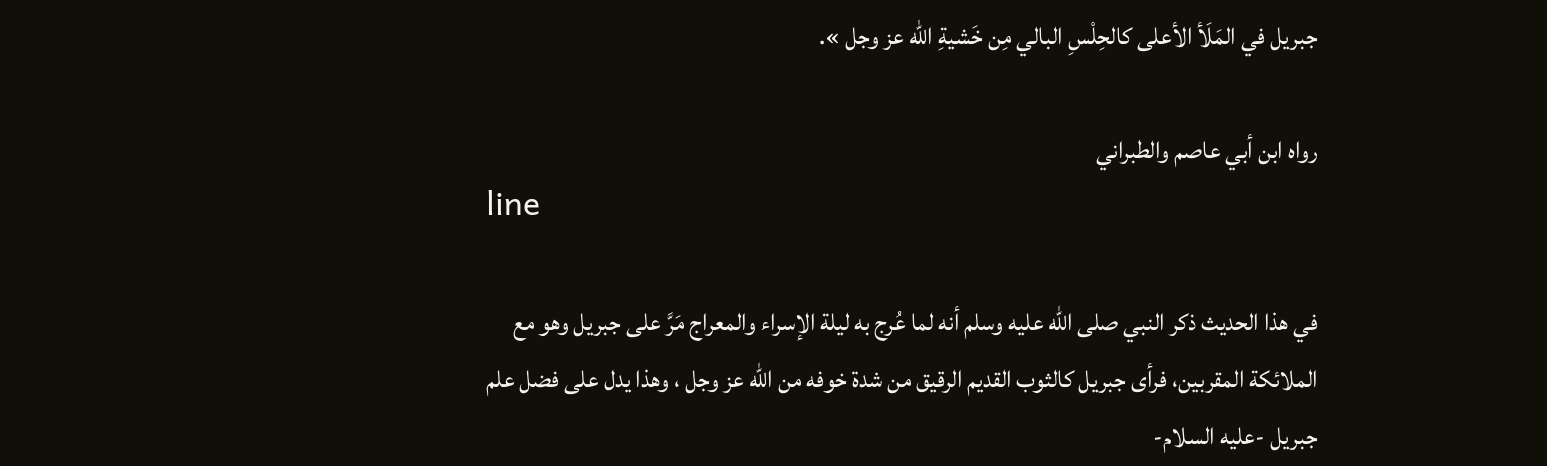جبريل في المَلَأ الأعلى كالحِلْسِ البالي مِن خَشيةِ الله عز وجل ».

رواه ابن أبي عاصم والطبراني
line

في هذا الحديث ذكر النبي صلى الله عليه وسلم أنه لما عُرج به ليلة الإسراء والمعراج مَرَّ على جبريل وهو مع الملائكة المقربين، فرأى جبريل كالثوب القديم الرقيق من شدة خوفه من الله عز وجل ، وهذا يدل على فضل علم جبريل -عليه السلام-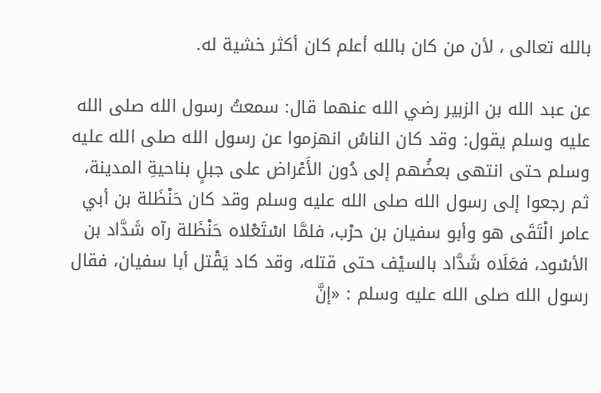بالله تعالى ، لأن من كان بالله أعلم كان أكثر خشية له.

عن عبد الله بن الزبير رضي الله عنهما قال: سمعتُ رسول الله صلى الله عليه وسلم يقول: وقد كان الناسُ انهزموا عن رسول الله صلى الله عليه وسلم حتى انتهى بعضُهم إلى دُون الأَعْراض على جبلٍ بناحيةِ المدينة، ثم رجعوا إلى رسول الله صلى الله عليه وسلم وقد كان حَنْظَلة بن أبي عامر الْتَقَى هو وأبو سفيان بن حرْب، فلمَّا اسْتَعْلاه حَنْظَلة رآه شَدَّاد بن الأسْود، فعَلَاه شَدَّاد بالسيْف حتى قتله، وقد كاد يَقْتل أبا سفيان، فقال رسول الله صلى الله عليه وسلم : «إنَّ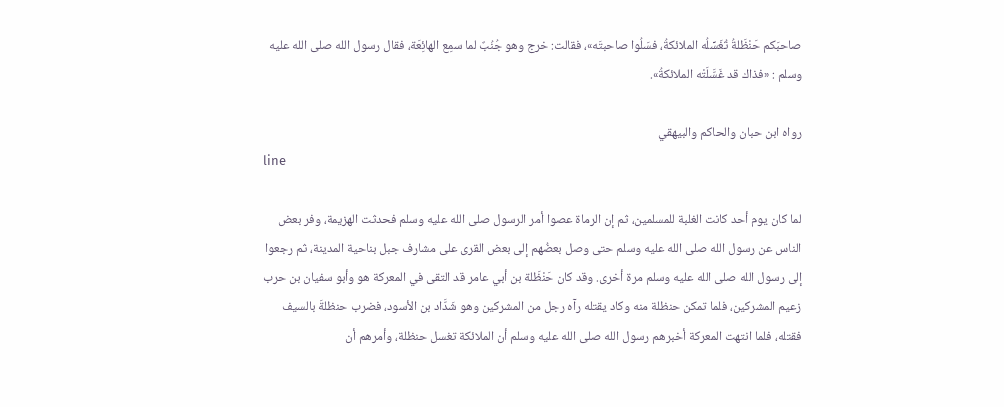صاحبَكم حَنْظَلةُ تُغَسِّلُه الملائكةُ، فسَلُوا صاحبتَه»، فقالت: خرج وهو جُنُبٌ لما سمِع الهائِعَة، فقال رسول الله صلى الله عليه وسلم : «فذاك قد غَسَّلَتْه الملائكةُ».

رواه ابن حبان والحاكم والبيهقي
line

لما كان يوم أحد كانت الغلبة للمسلمين، ثم إن الرماة عصوا أمر الرسول صلى الله عليه وسلم فحدثت الهزيمة، وفر بعض الناس عن رسول الله صلى الله عليه وسلم حتى وصل بعضُهم إلى بعض القرى على مشارف جبل بناحية المدينة، ثم رجعوا إلى رسول الله صلى الله عليه وسلم مرة أخرى. وقد كان حَنْظَلة بن أبي عامر قد التقى في المعركة هو وأبو سفيان بن حرب زعيم المشركين، فلما تمكن حنظلة منه وكاد يقتله رآه رجل من المشركين وهو شَدَّاد بن الأسود، فضرب حنظلةَ بالسيف فقتله، فلما انتهت المعركة أخبرهم رسول الله صلى الله عليه وسلم أن الملائكة تغسل حنظلة، وأمرهم أن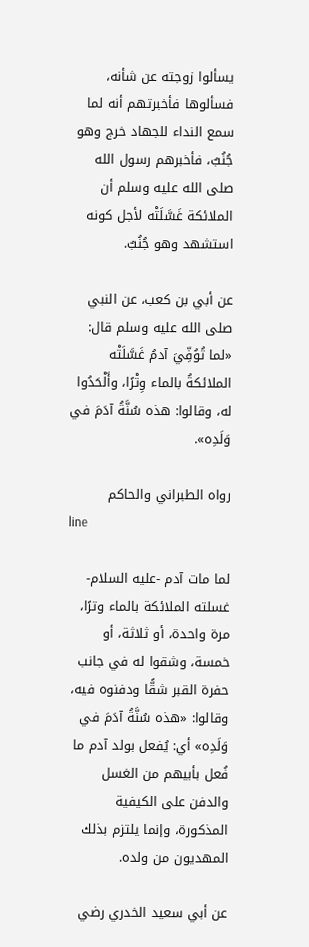يسألوا زوجته عن شأنه، فسألوها فأخبرتهم أنه لما سمع النداء للجهاد خرج وهو جُنُبٌ، فأخبرهم رسول الله صلى الله عليه وسلم أن الملائكة غَسَّلَتْه لأجل كونه استشهد وهو جُنُبٌ.

عن أبي بن كعب، عن النبي صلى الله عليه وسلم قال: «لما تُوُفِّيَ آدمُ غَسَّلَتْه الملائكةُ بالماء وِتْرًا، وأَلْحَدُوا له، وقالوا: هذه سُنَّةُ آدَمَ في وَلَدِه».

رواه الطبراني والحاكم
line

لما مات آدم -عليه السلام- غسلته الملائكة بالماء وترًا، مرة واحدة، أو ثلاثة، أو خمسة، وشقوا له في جانب حفرة القبر شقًّا ودفنوه فيه، وقالوا: «هذه سُنَّةُ آدَمَ في وَلَدِه» أي: يُفعل بولد آدم ما فُعل بأبيهم من الغسل والدفن على الكيفية المذكورة، وإنما يلتزم بذلك المهديون من ولده.

عن أبي سعيد الخدري رضي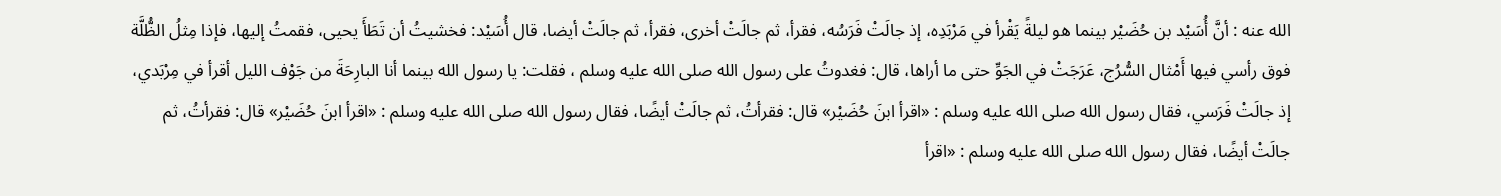الله عنه : أنَّ أُسَيْد بن حُضَيْر بينما هو ليلةً يَقْرأ في مَرْبَدِه، إذ جالَتْ فَرَسُه، فقرأ، ثم جالَتْ أخرى، فقرأ، ثم جالَتْ أيضا، قال أُسَيْد: فخشيتُ أن تَطَأَ يحيى، فقمتُ إليها، فإذا مِثلُ الظُّلَّة فوق رأسي فيها أَمْثال السُّرُج، عَرَجَتْ في الجَوِّ حتى ما أراها، قال: فغدوتُ على رسول الله صلى الله عليه وسلم ، فقلت: يا رسول الله بينما أنا البارِحَةَ من جَوْف الليل أقرأ في مِرْبَدي، إذ جالَتْ فَرَسي، فقال رسول الله صلى الله عليه وسلم : «اقرأ ابنَ حُضَيْر» قال: فقرأتُ، ثم جالَتْ أيضًا، فقال رسول الله صلى الله عليه وسلم : «اقرأ ابنَ حُضَيْر» قال: فقرأتُ، ثم جالَتْ أيضًا، فقال رسول الله صلى الله عليه وسلم : «اقرأ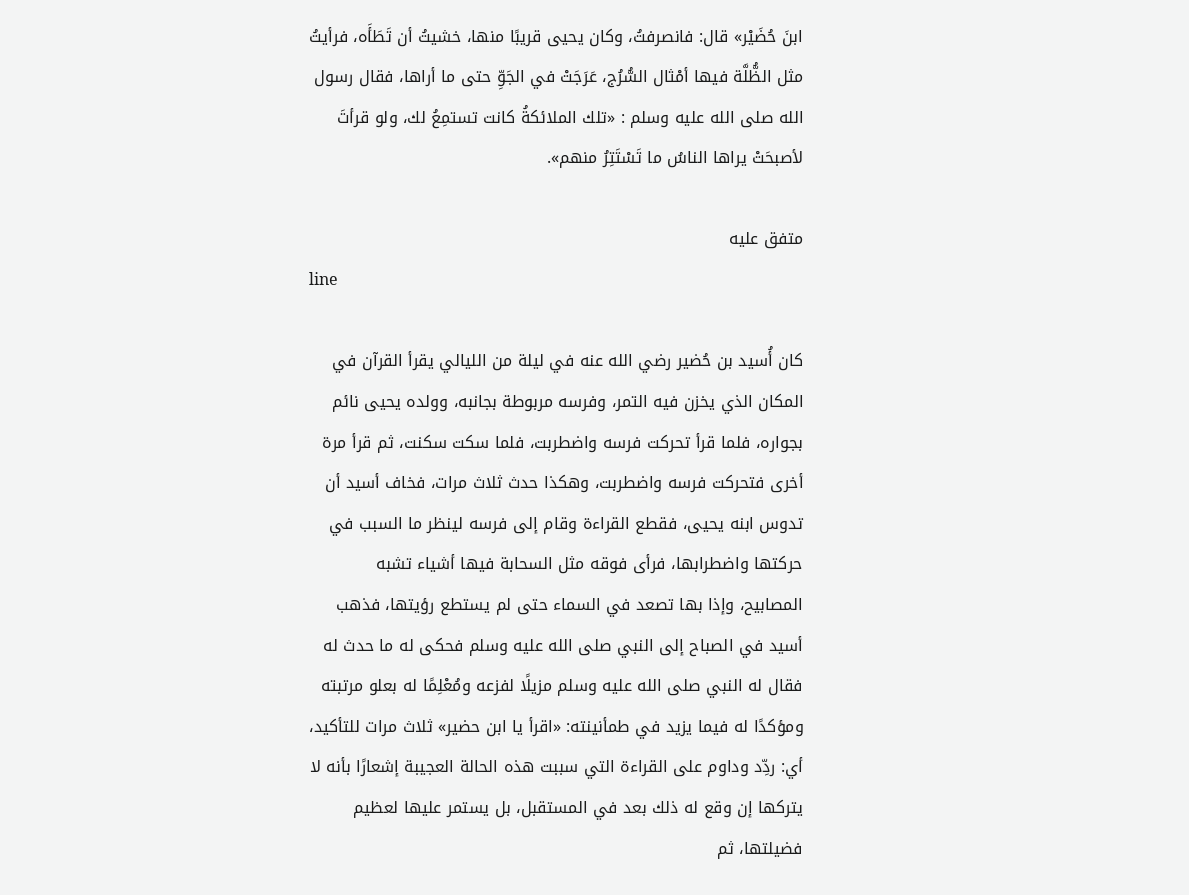ابنَ حُضَيْر» قال: فانصرفتُ، وكان يحيى قريبًا منها، خشيتُ أن تَطَأَه، فرأيتُ مثل الظُّلَّة فيها أمْثال السُّرُج، عَرَجَتْ في الجَوِّ حتى ما أراها، فقال رسول الله صلى الله عليه وسلم : «تلك الملائكةُ كانت تستمِعُ لك، ولو قرأتَ لأصبحَتْ يراها الناسُ ما تَسْتَتِرُ منهم».

متفق عليه
line

كان أُسيد بن حُضير رضي الله عنه في ليلة من الليالي يقرأ القرآن في المكان الذي يخزن فيه التمر، وفرسه مربوطة بجانبه، وولده يحيى نائم بجواره، فلما قرأ تحركت فرسه واضطربت، فلما سكت سكنت، ثم قرأ مرة أخرى فتحركت فرسه واضطربت، وهكذا حدث ثلاث مرات، فخاف أسيد أن تدوس ابنه يحيى، فقطع القراءة وقام إلى فرسه لينظر ما السبب في حركتها واضطرابها، فرأى فوقه مثل السحابة فيها أشياء تشبه المصابيح، وإذا بها تصعد في السماء حتى لم يستطع رؤيتها، فذهب أسيد في الصباح إلى النبي صلى الله عليه وسلم فحكى له ما حدث له فقال له النبي صلى الله عليه وسلم مزيلًا لفزعه ومُعْلِمًا له بعلو مرتبته ومؤكدًا له فيما يزيد في طمأنينته: «اقرأ يا ابن حضير» ثلاث مرات للتأكيد، أي: ردِّد وداوم على القراءة التي سببت هذه الحالة العجيبة إشعارًا بأنه لا يتركها إن وقع له ذلك بعد في المستقبل، بل يستمر عليها لعظيم فضيلتها، ثم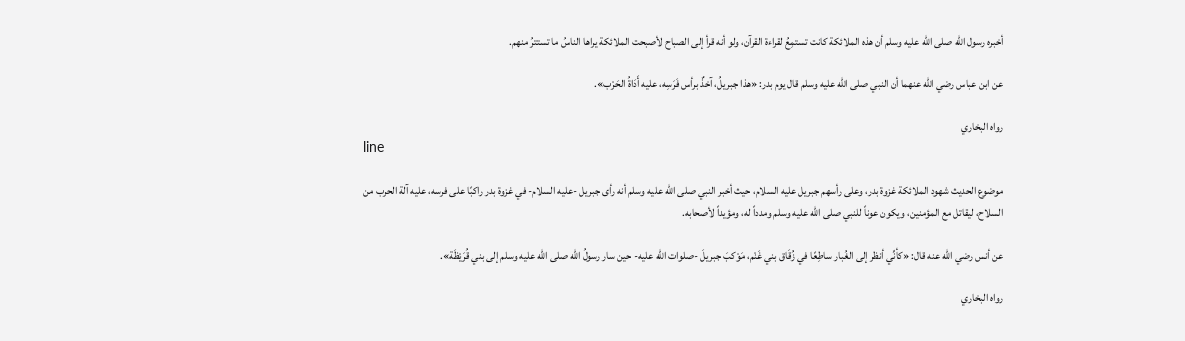أخبره رسول الله صلى الله عليه وسلم أن هذه الملائكة كانت تستمِعُ لقراءة القرآن، ولو أنه قرأ إلى الصباح لأصبحت الملائكة يراها الناسُ ما تستترُ منهم.

عن ابن عباس رضي الله عنهما أن النبي صلى الله عليه وسلم قال يوم بدر: «هذا جبريلُ، آخذٌ برأس فَرَسِه، عليه أَدَاةُ الحَرْب».

رواه البخاري
line

موضوع الحديث شهود الملائكة غزوة بدر، وعلى رأسهم جبريل عليه السلام، حيث أخبر النبي صلى الله عليه وسلم أنه رأى جبريل -عليه السلام- في غزوة بدر راكبًا على فرسه، عليه آلة الحرب من السلاح، ليقاتل مع المؤمنين، ويكون عوناً للنبي صلى الله عليه وسلم ومدداً له، ومؤيداً لأصحابه.

عن أنس رضي الله عنه قال: «كأنِّي أنظر إلى الغُبار ساطِعًا في زُقَاق بني غَنْم، مَوْكبَ جبريلَ -صلوات الله عليه- حين سار رسولُ الله صلى الله عليه وسلم إلى بني قُرَيْظَة».

رواه البخاري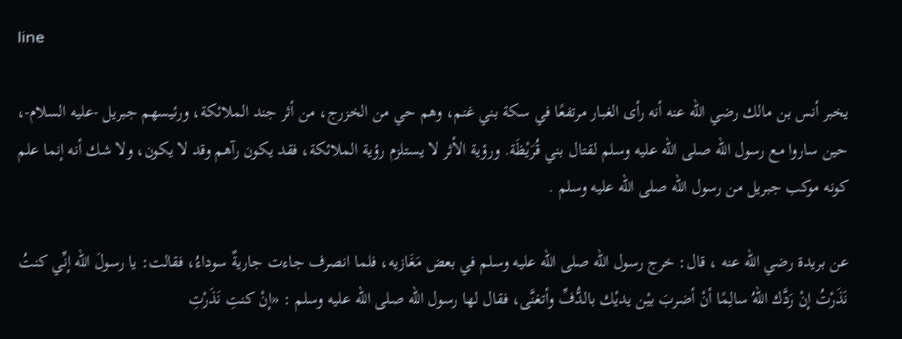line

يخبر أنس بن مالك رضي الله عنه أنه رأى الغبار مرتفعًا في سكة بني غنم، وهم حي من الخزرج، من أثر جند الملائكة، ورئيسهم جبريل -عليه السلام-، حين ساروا مع رسول الله صلى الله عليه وسلم لقتال بني قُرَيْظَة. ورؤية الأثر لا يستلزم رؤية الملائكة، فقد يكون رآهم وقد لا يكون، ولا شك أنه إنما علم كونه موكب جبريل من رسول الله صلى الله عليه وسلم .

عن بريدة رضي الله عنه ، قال: خرج رسول الله صلى الله عليه وسلم في بعض مَغَازيه، فلما انصرف جاءت جاريةٌ سوداءُ، فقالت: يا رسولَ الله إنِّي كنتُ نَذَرْتُ إنْ رَدَّك اللهُ سالِمًا أنْ أضربَ بيْن يديْك بالدُّفِّ وأتغنَّى، فقال لها رسول الله صلى الله عليه وسلم : «إنْ كنتِ نَذَرْتِ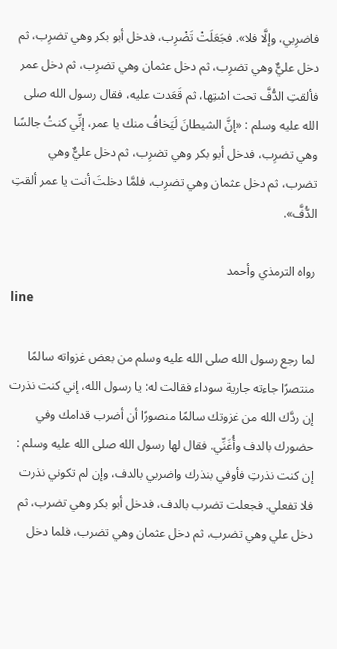فاضرِبي، وإلَّا فلا». فجَعَلَتْ تَضْرِب، فدخل أبو بكر وهي تضرِب، ثم دخل عليٌّ وهي تضرِب، ثم دخل عثمان وهي تضرِب، ثم دخل عمر فألقتِ الدُّفَّ تحت اسْتِها، ثم قَعَدت عليه، فقال رسول الله صلى الله عليه وسلم : «إنَّ الشيطانَ لَيَخافُ منك يا عمر، إنِّي كنتُ جالسًا وهي تضرِب، فدخل أبو بكر وهي تضرِب، ثم دخل عليٌّ وهي تضرب، ثم دخل عثمان وهي تضرِب، فلمَّا دخلتَ أنت يا عمر ألقتِ الدُّفَّ».

رواه الترمذي وأحمد
line

لما رجع رسول الله صلى الله عليه وسلم من بعض غزواته سالمًا منتصرًا جاءته جارية سوداء فقالت له: يا رسول الله، إني كنت نذرت إن ردَّك الله من غزوتك سالمًا منصورًا أن أضرب قدامك وفي حضورك بالدف وأُغَنِّي. فقال لها رسول الله صلى الله عليه وسلم : إن كنت نذرتِ فأوفي بنذرك واضربي بالدف، وإن لم تكوني نذرت فلا تفعلي. فجعلت تضرب بالدف، فدخل أبو بكر وهي تضرب، ثم دخل علي وهي تضرب، ثم دخل عثمان وهي تضرب، فلما دخل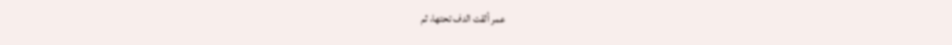عمر ألقت الدف تحتها، ثم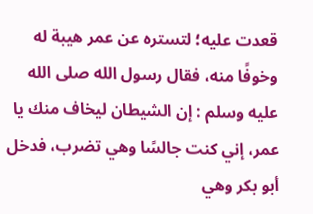قعدت عليه؛ لتستره عن عمر هيبة له وخوفًا منه، فقال رسول الله صلى الله عليه وسلم : إن الشيطان ليخاف منك يا عمر، إني كنت جالسًا وهي تضرب، فدخل أبو بكر وهي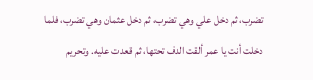تضرب، ثم دخل علي وهي تضرب، ثم دخل عثمان وهي تضرب، فلما دخلت أنت يا عمر ألقت الدف تحتها، ثم قعدت عليه. وتحريم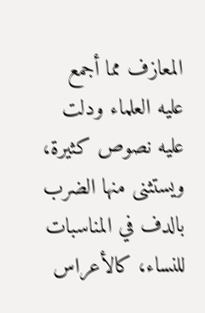المعازف مما أجمع عليه العلماء ودلت عليه نصوص كثيرة، ويستثنى منها الضرب بالدف في المناسبات للنساء، كالأعراس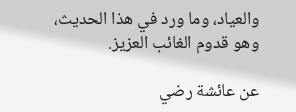والعياد، وما ورد في هذا الحديث، وهو قدوم الغائب العزيز.

عن عائشة رضي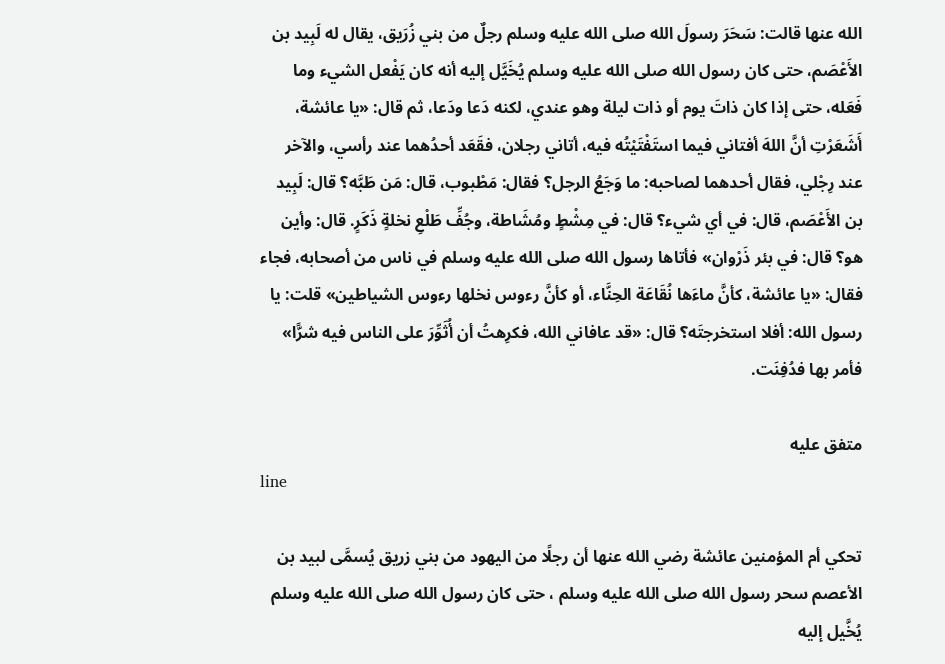الله عنها قالت: سَحَرَ رسولَ الله صلى الله عليه وسلم رجلٌ من بني زُرَيق، يقال له لَبِيد بن الأَعْصَم، حتى كان رسول الله صلى الله عليه وسلم يُخَيَّل إليه أنه كان يَفْعل الشيء وما فَعَله، حتى إذا كان ذاتَ يوم أو ذات ليلة وهو عندي، لكنه دَعا ودَعا، ثم قال: «يا عائشة، أَشَعَرْتِ أنَّ اللهَ أفتاني فيما استَفْتَيْتُه فيه، أتاني رجلان، فقَعَد أحدُهما عند رأسي، والآخر عند رِجْلي، فقال أحدهما لصاحبه: ما وَجَعُ الرجل؟ فقال: مَطْبوب، قال: مَن طَبَّه؟ قال: لَبِيد بن الأَعْصَم، قال: في أي شيء؟ قال: في مِشْطٍ ومُشَاطة، وجُفِّ طَلْعِ نخلةٍ ذَكَرٍ. قال: وأين هو؟ قال: في بئر ذَرْوان» فأتاها رسول الله صلى الله عليه وسلم في ناس من أصحابه، فجاء فقال: «يا عائشة، كأنَّ ماءَها نُقَاعَة الحِنَّاء، أو كأنَّ رءوس نخلها رءوس الشياطين» قلت: يا رسول الله: أفلا استخرجتَه؟ قال: «قد عافاني الله، فكرِهتُ أن أُثَوِّرَ على الناس فيه شرًّا» فأمر بها فدُفِنَت.

متفق عليه
line

تحكي أم المؤمنين عائشة رضي الله عنها أن رجلًا من اليهود من بني زريق يُسمَّى لبيد بن الأعصم سحر رسول الله صلى الله عليه وسلم ، حتى كان رسول الله صلى الله عليه وسلم يُخَّيل إليه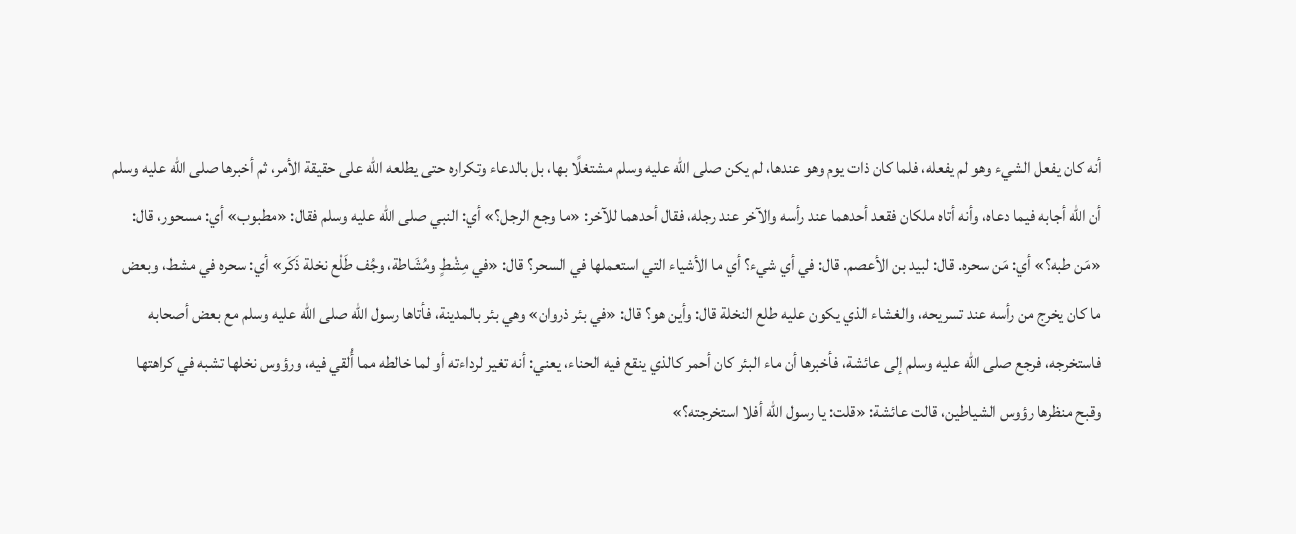أنه كان يفعل الشيء وهو لم يفعله، فلما كان ذات يوم وهو عندها، لم يكن صلى الله عليه وسلم مشتغلًا بها، بل بالدعاء وتكراره حتى يطلعه الله على حقيقة الأمر، ثم أخبرها صلى الله عليه وسلم أن الله أجابه فيما دعاه، وأنه أتاه ملكان فقعد أحدهما عند رأسه والآخر عند رجله، فقال أحدهما للآخر: «ما وجع الرجل؟» أي: النبي صلى الله عليه وسلم فقال: «مطبوب» أي: مسحور، قال: «مَن طبه؟» أي: مَن سحره. قال: لبيد بن الأعصم. قال: في أي شيء؟ أي ما الأشياء التي استعملها في السحر؟ قال: «في مِشْطٍ ومُشَاطة، وجُف طَلْع نخلة ذَكَر» أي: سحره في مشط، وبعض ما كان يخرج من رأسه عند تسريحه، والغشاء الذي يكون عليه طلع النخلة قال: وأين هو؟ قال: «في بئر ذروان» وهي بئر بالمدينة، فأتاها رسول الله صلى الله عليه وسلم مع بعض أصحابه فاستخرجه، فرجع صلى الله عليه وسلم إلى عائشة، فأخبرها أن ماء البئر كان أحمر كالذي ينقع فيه الحناء، يعني: أنه تغير لرداءته أو لما خالطه مما أُلقي فيه، ورؤوس نخلها تشبه في كراهتها وقبح منظرها رؤوس الشياطين، قالت عائشة: «قلت: يا رسول الله أفلا استخرجته؟»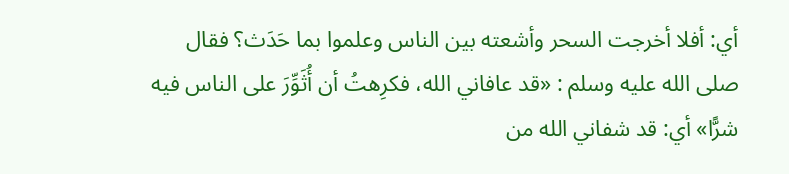أي: أفلا أخرجت السحر وأشعته بين الناس وعلموا بما حَدَث؟ فقال صلى الله عليه وسلم : «قد عافاني الله، فكرِهتُ أن أُثَوِّرَ على الناس فيه شرًّا» أي: قد شفاني الله من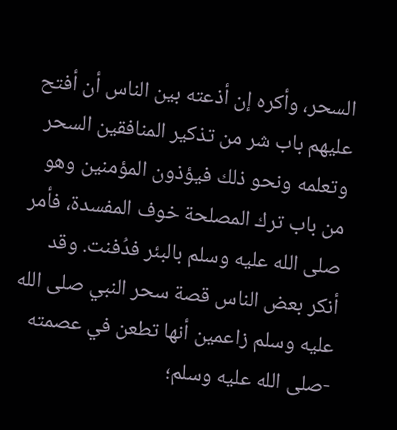السحر، وأكره إن أذعته بين الناس أن أفتح عليهم باب شر من تذكير المنافقين السحر وتعلمه ونحو ذلك فيؤذون المؤمنين وهو من باب ترك المصلحة خوف المفسدة، فأمر صلى الله عليه وسلم بالبئر فدُفنت. وقد أنكر بعض الناس قصة سحر النبي صلى الله عليه وسلم زاعمين أنها تطعن في عصمته -صلى الله عليه وسلم؛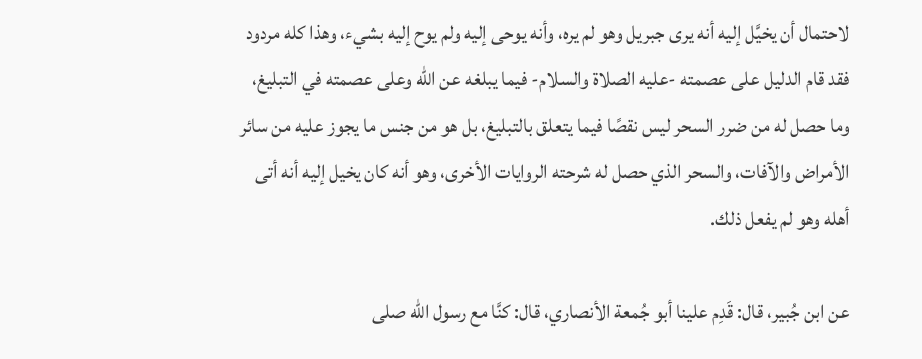لاحتمال أن يخيَّل إليه أنه يرى جبريل وهو لم يره، وأنه يوحى إليه ولم يوح إليه بشيء، وهذا كله مردود فقد قام الدليل على عصمته -عليه الصلاة والسلام- فيما يبلغه عن الله وعلى عصمته في التبليغ، وما حصل له من ضرر السحر ليس نقصًا فيما يتعلق بالتبليغ، بل هو من جنس ما يجوز عليه من سائر الأمراض والآفات، والسحر الذي حصل له شرحته الروايات الأخرى، وهو أنه كان يخيل إليه أنه أتى أهله وهو لم يفعل ذلك.

عن ابن جُبير، قال: قَدِم علينا أبو جُمعة الأنصاري، قال: كنَّا مع رسول الله صلى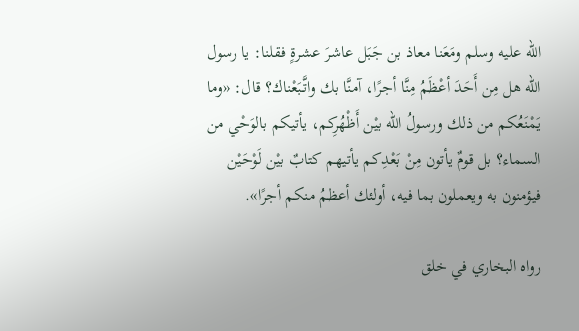الله عليه وسلم ومَعَنا معاذ بن جَبَل عاشرَ عشرةٍ فقلنا: يا رسول الله هل مِن أَحَدَ أعْظَمُ مِنَّا أجرًا، آمنَّا بك واتَّبَعْناك؟ قال: «وما يَمْنَعُكم من ذلك ورسولُ الله بيْن أَظْهُرِكم، يأتيكم بالوَحْي من السماء؟ بل قومٌ يأتون مِنْ بَعْدِكم يأتيهم كتابٌ بيْن لَوْحَيْن فيؤمنون به ويعملون بما فيه، أولئك أعظمُ منكم أجرًا».

رواه البخاري في خلق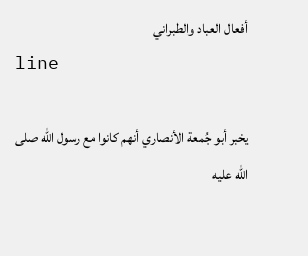أفعال العباد والطبراني
line

يخبر أبو جُمعة الأنصاري أنهم كانوا مع رسول الله صلى الله عليه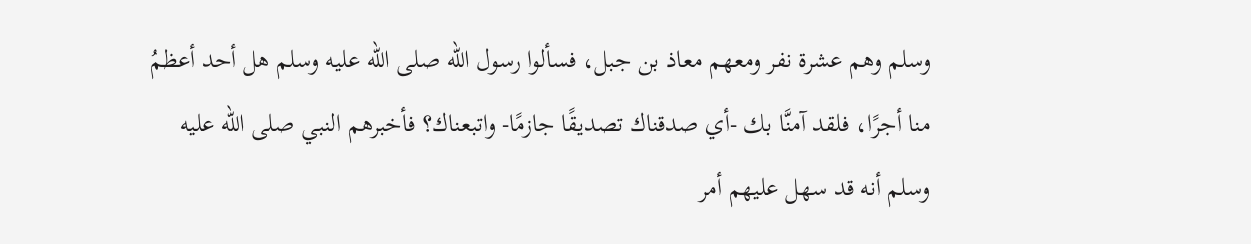وسلم وهم عشرة نفر ومعهم معاذ بن جبل، فسألوا رسول الله صلى الله عليه وسلم هل أحد أعظمُ منا أجرًا، فلقد آمنَّا بك -أي صدقناك تصديقًا جازمًا- واتبعناك؟ فأخبرهم النبي صلى الله عليه وسلم أنه قد سهل عليهم أمر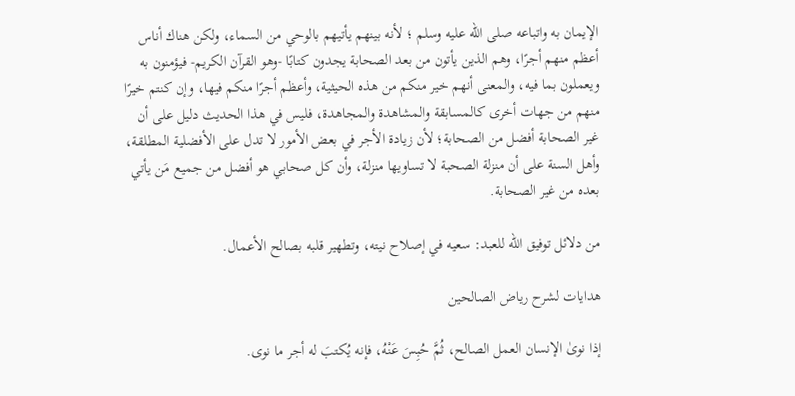الإيمان به واتباعه صلى الله عليه وسلم ؛ لأنه بينهم يأتيهم بالوحي من السماء، ولكن هناك أناس أعظم منهم أجرًا، وهم الذين يأتون من بعد الصحابة يجدون كتابًا -وهو القرآن الكريم- فيؤمنون به ويعملون بما فيه، والمعنى أنهم خير منكم من هذه الحيثية، وأعظم أجرًا منكم فيها، وإن كنتم خيرًا منهم من جهات أخرى كالمسابقة والمشاهدة والمجاهدة، فليس في هذا الحديث دليل على أن غير الصحابة أفضل من الصحابة؛ لأن زيادة الأجر في بعض الأمور لا تدل على الأفضلية المطلقة، وأهل السنة على أن منزلة الصحبة لا تساويها منزلة، وأن كل صحابي هو أفضل من جميع مَن يأتي بعده من غير الصحابة.

من دلائل توفيق الله للعبد: سعيه في إصلاح نيته، وتطهير قلبه بصالح الأعمال.

هدايات لشرح رياض الصالحين

إذا نوىٰ الإنسان العمل الصالح، ثُمَّ حُبِسَ عَنْهُ، فإنه يُكتبَ له أجر ما نوى.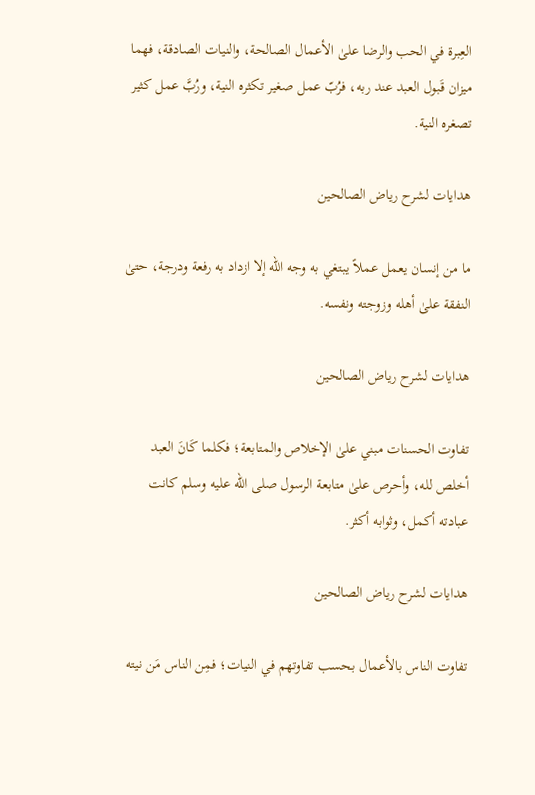العِبرة في الحب والرضا علىٰ الأعمال الصالحة، والنيات الصادقة، فهما ميزان قَبول العبد عند ربه، فرُبّ عمل صغير تكثره النية، ورُبَّ عمل كثير تصغره النية.

هدايات لشرح رياض الصالحين

ما من إنسان يعمل عملاً يبتغي به وجه الله إلا ازداد به رفعة ودرجة، حتىٰ النفقة علىٰ أهله وزوجته ونفسه.

هدايات لشرح رياض الصالحين

تفاوت الحسنات مبني علىٰ الإخلاص والمتابعة؛ فكلما كَانَ العبد أخلص لله، وأحرص علىٰ متابعة الرسول صلى الله عليه وسلم كانت عبادته أكمل، وثوابه أكثر.

هدايات لشرح رياض الصالحين

تفاوت الناس بالأعمال بحسب تفاوتهم في النيات؛ فمِن الناس مَن نيته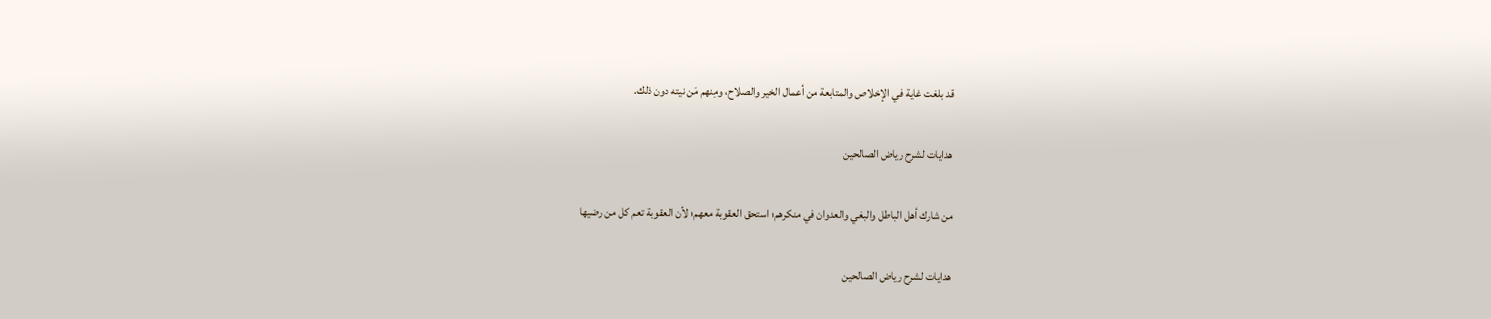قد بلغت غاية في الإخلاص والمتابعة من أعمال الخير والصلاح، ومِنهم مَن نيته دون ذلك.

هدايات لشرح رياض الصالحين

من شارك أهل الباطل والبغي والعدوان في منكرهم؛ استحق العقوبة معهم؛ لأن العقوبة تعم كل من رضيها

هدايات لشرح رياض الصالحين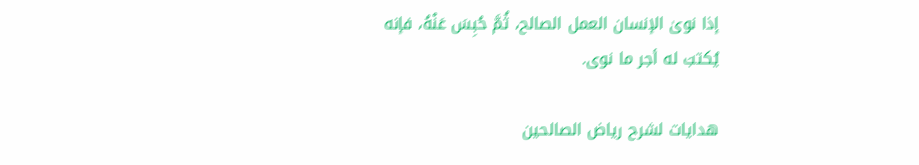إذا نوىٰ الإنسان العمل الصالح، ثُمَّ حُبِسَ عَنْهُ، فإنه يُكتبَ له أجر ما نوى.

هدايات لشرح رياض الصالحين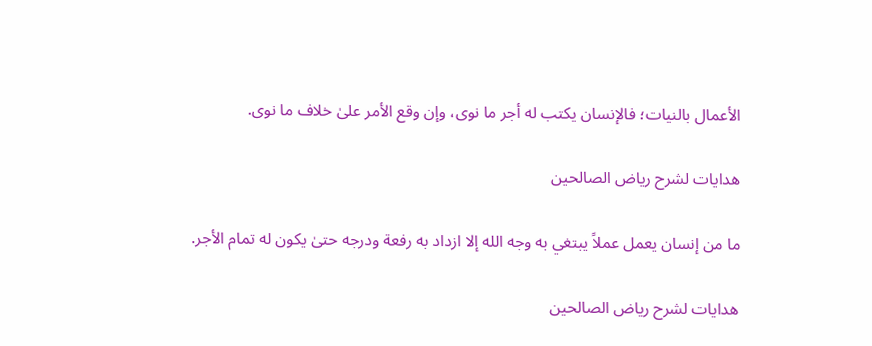الأعمال بالنيات؛ فالإنسان يكتب له أجر ما نوى، وإن وقع الأمر علىٰ خلاف ما نوى.

هدايات لشرح رياض الصالحين

ما من إنسان يعمل عملاً يبتغي به وجه الله إلا ازداد به رفعة ودرجه حتىٰ يكون له تمام الأجر.

هدايات لشرح رياض الصالحين